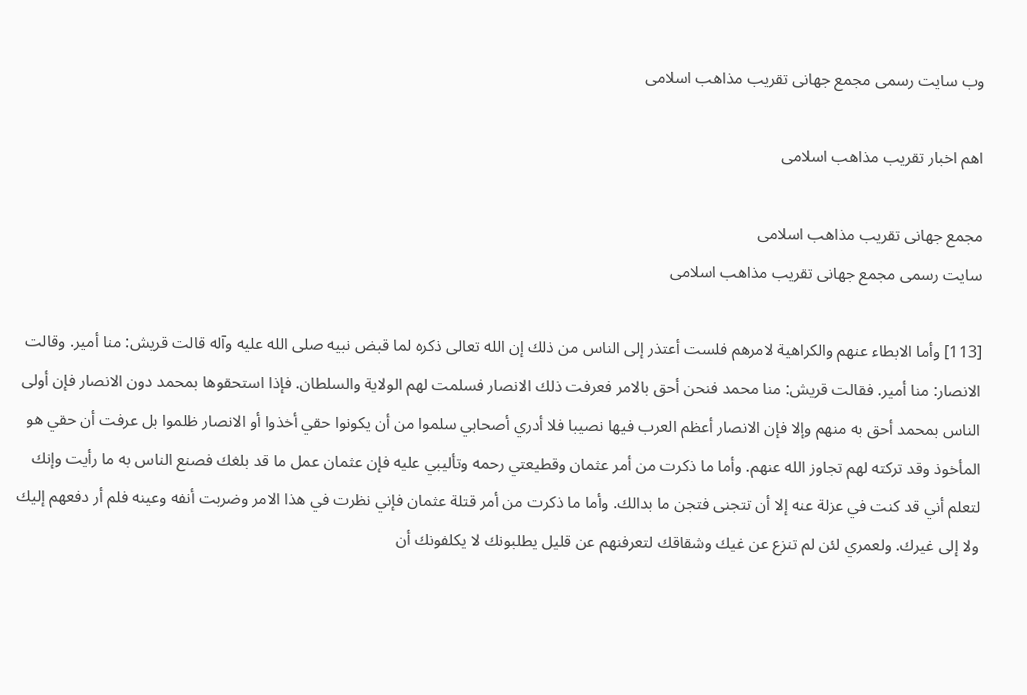وب سایت رسمی مجمع جهانى تقريب مذاهب اسلامى

اهم اخبار تقریب مذاهب اسلامی

مجمع جهانى تقريب مذاهب اسلامى
سایت رسمی مجمع جهانى تقريب مذاهب اسلامى

[113] وأما الابطاء عنهم والكراهية لامرهم فلست أعتذر إلى الناس من ذلك إن الله تعالى ذكره لما قبض نبيه صلى الله عليه وآله قالت قريش: منا أمير. وقالت الانصار: منا أمير. فقالت قريش: منا محمد فنحن أحق بالامر فعرفت ذلك الانصار فسلمت لهم الولاية والسلطان. فإذا استحقوها بمحمد دون الانصار فإن أولى الناس بمحمد أحق به منهم وإلا فإن الانصار أعظم العرب فيها نصيبا فلا أدري أصحابي سلموا من أن يكونوا حقي أخذوا أو الانصار ظلموا بل عرفت أن حقي هو المأخوذ وقد تركته لهم تجاوز الله عنهم. وأما ما ذكرت من أمر عثمان وقطيعتي رحمه وتأليبي عليه فإن عثمان عمل ما قد بلغك فصنع الناس به ما رأيت وإنك لتعلم أني قد كنت في عزلة عنه إلا أن تتجنى فتجن ما بدالك. وأما ما ذكرت من أمر قتلة عثمان فإني نظرت في هذا الامر وضربت أنفه وعينه فلم أر دفعهم إليك ولا إلى غيرك. ولعمري لئن لم تنزع عن غيك وشقاقك لتعرفنهم عن قليل يطلبونك لا يكلفونك أن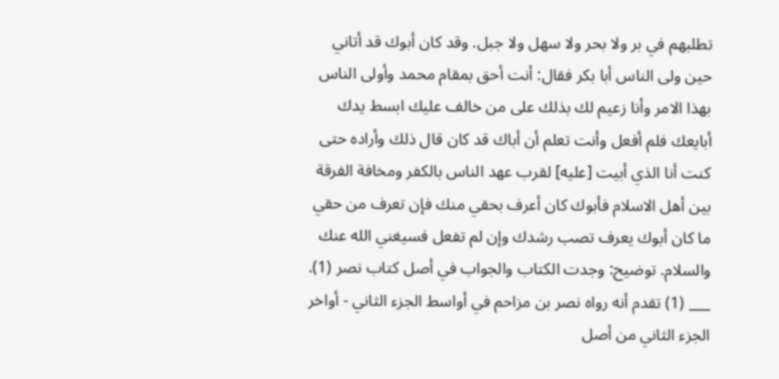تطلبهم في بر ولا بحر ولا سهل ولا جبل. وقد كان أبوك قد أتاني حين ولى الناس أبا بكر فقال: أنت أحق بمقام محمد وأولى الناس بهذا الامر وأنا زعيم لك بذلك على من خالف عليك ابسط يدك أبايعك فلم أفعل وأنت تعلم أن أباك قد كان قال ذلك وأراده حتى كنت أنا الذي أبيت [عليه] لقرب عهد الناس بالكفر ومخافة الفرقة بين أهل الاسلام فأبوك كان أعرف بحقي منك فإن تعرف من حقي ما كان أبوك يعرف تصب رشدك وإن لم تفعل فسيغني الله عنك والسلام. توضيح: وجدت الكتاب والجواب في أصل كتاب نصر (1). ___ (1) تقدم أنه رواه نصر بن مزاحم في أواسط الجزء الثاني - أواخر الجزء الثاني من أصل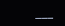___